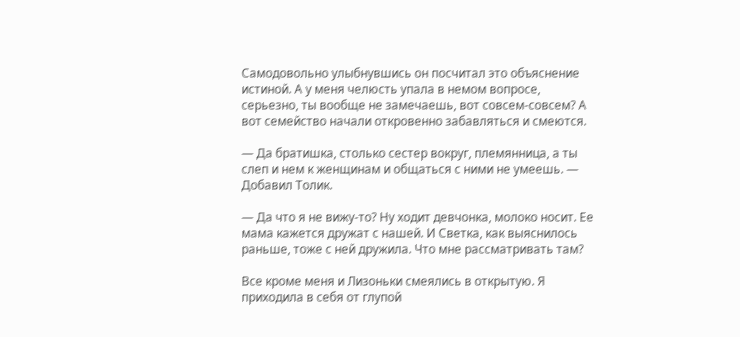Самодовольно улыбнувшись он посчитал это объяснение истиной. А у меня челюсть упала в немом вопросе, серьезно, ты вообще не замечаешь, вот совсем-совсем? А вот семейство начали откровенно забавляться и смеются.

— Да братишка, столько сестер вокруг, племянница, а ты слеп и нем к женщинам и общаться с ними не умеешь. — Добавил Толик.

— Да что я не вижу-то? Ну ходит девчонка, молоко носит. Ее мама кажется дружат с нашей. И Светка, как выяснилось раньше, тоже с ней дружила. Что мне рассматривать там?

Все кроме меня и Лизоньки смеялись в открытую. Я приходила в себя от глупой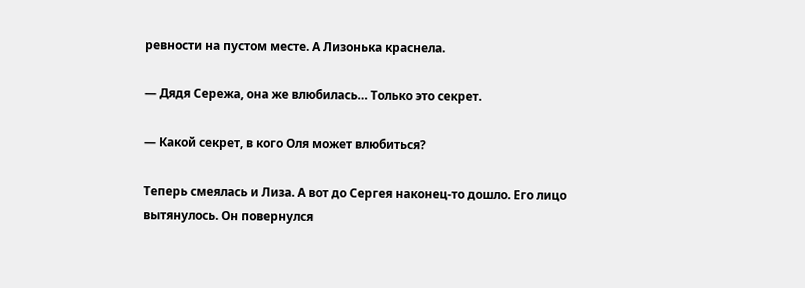ревности на пустом месте. А Лизонька краснела.

— Дядя Сережа, она же влюбилась… Только это секрет.

— Какой секрет, в кого Оля может влюбиться?

Теперь смеялась и Лиза. А вот до Сергея наконец-то дошло. Его лицо вытянулось. Он повернулся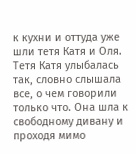к кухни и оттуда уже шли тетя Катя и Оля. Тетя Катя улыбалась так, словно слышала все, о чем говорили только что. Она шла к свободному дивану и проходя мимо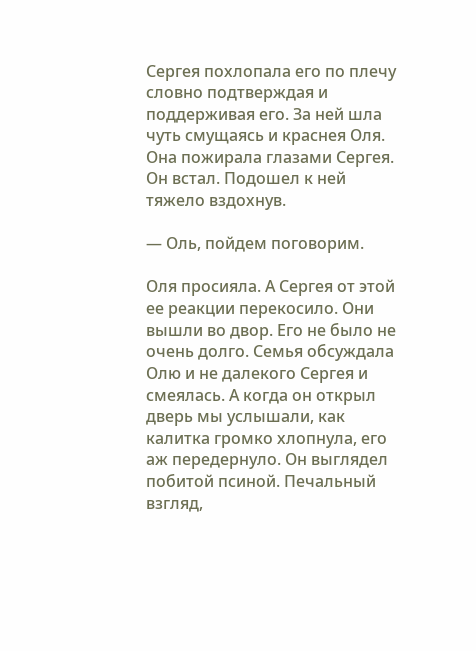Сергея похлопала его по плечу словно подтверждая и поддерживая его. За ней шла чуть смущаясь и краснея Оля. Она пожирала глазами Сергея. Он встал. Подошел к ней тяжело вздохнув.

— Оль, пойдем поговорим.

Оля просияла. А Сергея от этой ее реакции перекосило. Они вышли во двор. Его не было не очень долго. Семья обсуждала Олю и не далекого Сергея и смеялась. А когда он открыл дверь мы услышали, как калитка громко хлопнула, его аж передернуло. Он выглядел побитой псиной. Печальный взгляд,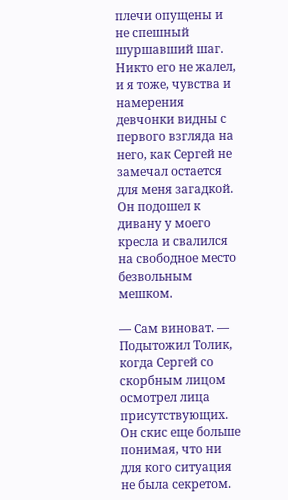плечи опущены и не спешный шуршавший шаг. Никто его не жалел, и я тоже, чувства и намерения девчонки видны с первого взгляда на него, как Сергей не замечал остается для меня загадкой. Он подошел к дивану у моего кресла и свалился на свободное место безвольным мешком.

— Сам виноват. — Подытожил Толик, когда Сергей со скорбным лицом осмотрел лица присутствующих. Он скис еще больше понимая, что ни для кого ситуация не была секретом.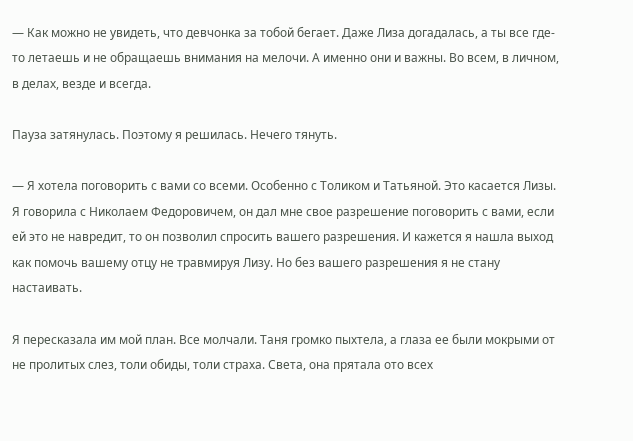— Как можно не увидеть, что девчонка за тобой бегает. Даже Лиза догадалась, а ты все где-то летаешь и не обращаешь внимания на мелочи. А именно они и важны. Во всем, в личном, в делах, везде и всегда.

Пауза затянулась. Поэтому я решилась. Нечего тянуть.

— Я хотела поговорить с вами со всеми. Особенно с Толиком и Татьяной. Это касается Лизы. Я говорила с Николаем Федоровичем, он дал мне свое разрешение поговорить с вами, если ей это не навредит, то он позволил спросить вашего разрешения. И кажется я нашла выход как помочь вашему отцу не травмируя Лизу. Но без вашего разрешения я не стану настаивать.

Я пересказала им мой план. Все молчали. Таня громко пыхтела, а глаза ее были мокрыми от не пролитых слез, толи обиды, толи страха. Света, она прятала ото всех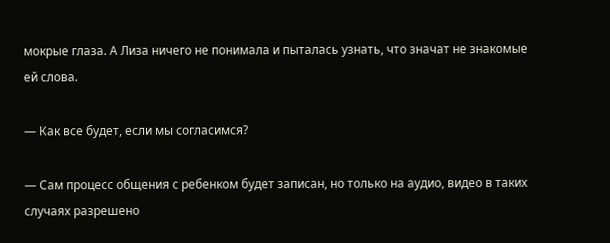мокрые глаза. А Лиза ничего не понимала и пыталась узнать, что значат не знакомые ей слова.

— Как все будет, если мы согласимся?

— Сам процесс общения с ребенком будет записан, но только на аудио, видео в таких случаях разрешено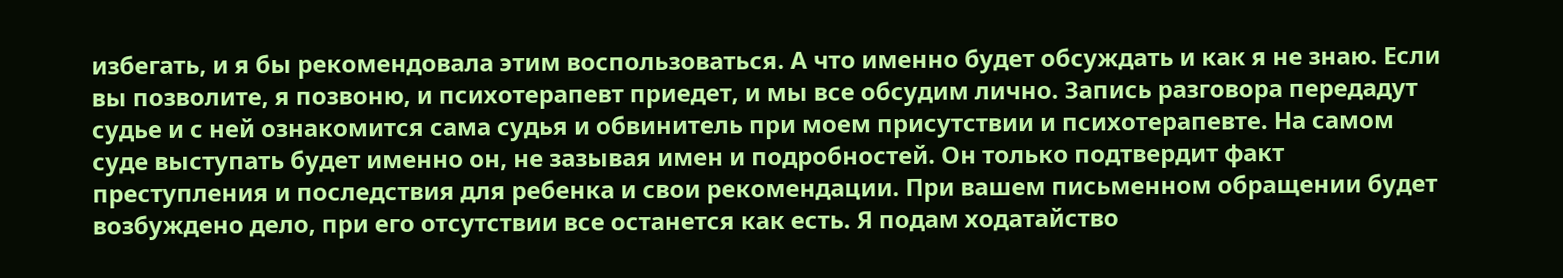избегать, и я бы рекомендовала этим воспользоваться. А что именно будет обсуждать и как я не знаю. Если вы позволите, я позвоню, и психотерапевт приедет, и мы все обсудим лично. Запись разговора передадут судье и с ней ознакомится сама судья и обвинитель при моем присутствии и психотерапевте. На самом суде выступать будет именно он, не зазывая имен и подробностей. Он только подтвердит факт преступления и последствия для ребенка и свои рекомендации. При вашем письменном обращении будет возбуждено дело, при его отсутствии все останется как есть. Я подам ходатайство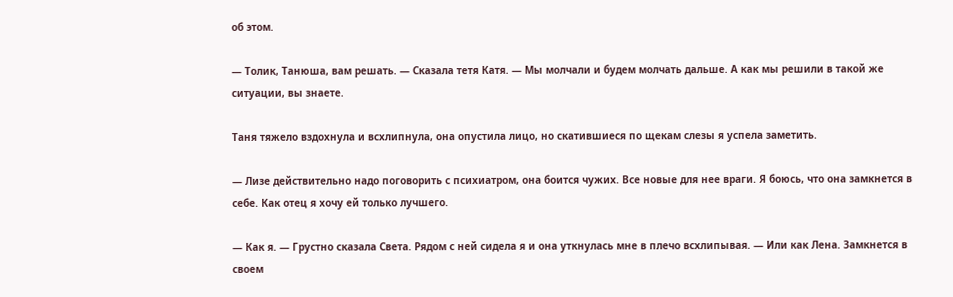об этом.

— Толик, Танюша, вам решать. — Сказала тетя Катя. — Мы молчали и будем молчать дальше. А как мы решили в такой же ситуации, вы знаете.

Таня тяжело вздохнула и всхлипнула, она опустила лицо, но скатившиеся по щекам слезы я успела заметить.

— Лизе действительно надо поговорить с психиатром, она боится чужих. Все новые для нее враги. Я боюсь, что она замкнется в себе. Как отец я хочу ей только лучшего.

— Как я. — Грустно сказала Света. Рядом с ней сидела я и она уткнулась мне в плечо всхлипывая. — Или как Лена. Замкнется в своем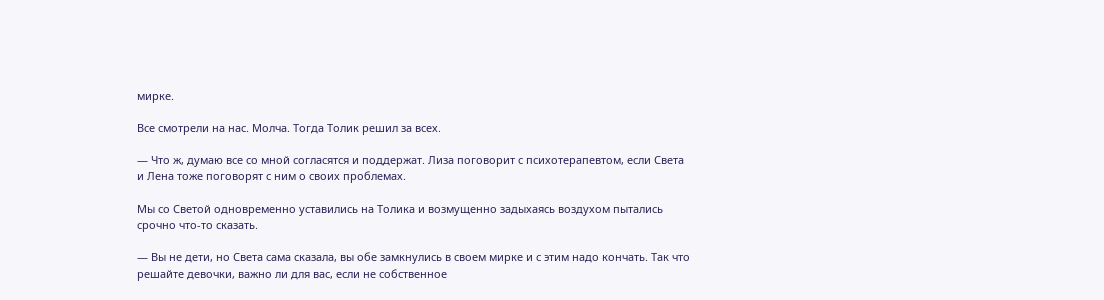мирке.

Все смотрели на нас. Молча. Тогда Толик решил за всех.

— Что ж, думаю все со мной согласятся и поддержат. Лиза поговорит с психотерапевтом, если Света и Лена тоже поговорят с ним о своих проблемах.

Мы со Светой одновременно уставились на Толика и возмущенно задыхаясь воздухом пытались срочно что-то сказать.

— Вы не дети, но Света сама сказала, вы обе замкнулись в своем мирке и с этим надо кончать. Так что решайте девочки, важно ли для вас, если не собственное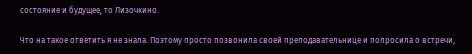состояние и будущее, то Лизочкино.

Что на такое ответить я не знала. Поэтому просто позвонила своей преподавательнице и попросила о встречи,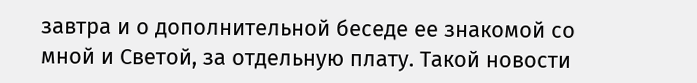завтра и о дополнительной беседе ее знакомой со мной и Светой, за отдельную плату. Такой новости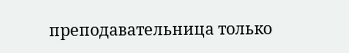преподавательница только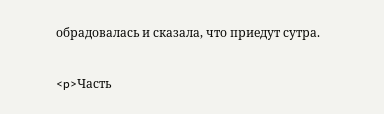обрадовалась и сказала, что приедут сутра.

<p>Часть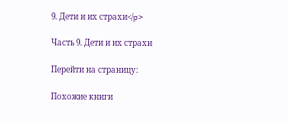9. Дети и их страхи</p>

Часть 9. Дети и их страхи

Перейти на страницу:

Похожие книги